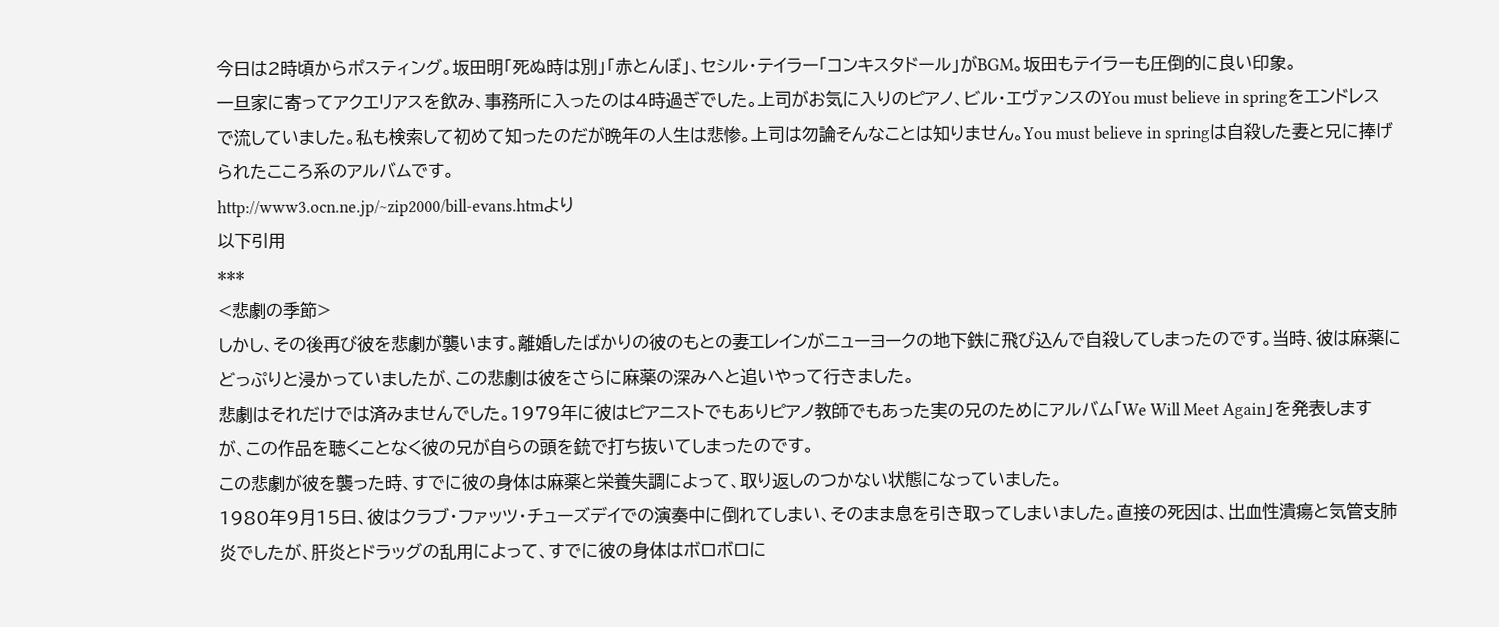今日は2時頃からポスティング。坂田明「死ぬ時は別」「赤とんぼ」、セシル・テイラー「コンキスタドール」がBGM。坂田もテイラーも圧倒的に良い印象。
一旦家に寄ってアクエリアスを飲み、事務所に入ったのは4時過ぎでした。上司がお気に入りのピアノ、ビル・エヴァンスのYou must believe in springをエンドレスで流していました。私も検索して初めて知ったのだが晩年の人生は悲惨。上司は勿論そんなことは知りません。You must believe in springは自殺した妻と兄に捧げられたこころ系のアルバムです。
http://www3.ocn.ne.jp/~zip2000/bill-evans.htmより
以下引用
***
<悲劇の季節>
しかし、その後再び彼を悲劇が襲います。離婚したばかりの彼のもとの妻エレインがニューヨークの地下鉄に飛び込んで自殺してしまったのです。当時、彼は麻薬にどっぷりと浸かっていましたが、この悲劇は彼をさらに麻薬の深みへと追いやって行きました。
悲劇はそれだけでは済みませんでした。1979年に彼はピアニストでもありピアノ教師でもあった実の兄のためにアルバム「We Will Meet Again」を発表しますが、この作品を聴くことなく彼の兄が自らの頭を銃で打ち抜いてしまったのです。
この悲劇が彼を襲った時、すでに彼の身体は麻薬と栄養失調によって、取り返しのつかない状態になっていました。
1980年9月15日、彼はクラブ・ファッツ・チューズデイでの演奏中に倒れてしまい、そのまま息を引き取ってしまいました。直接の死因は、出血性潰瘍と気管支肺炎でしたが、肝炎とドラッグの乱用によって、すでに彼の身体はボロボロに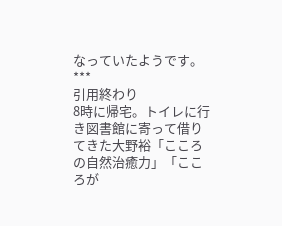なっていたようです。
***
引用終わり
8時に帰宅。トイレに行き図書館に寄って借りてきた大野裕「こころの自然治癒力」「こころが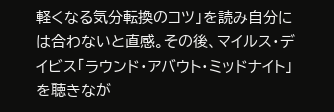軽くなる気分転換のコツ」を読み自分には合わないと直感。その後、マイルス・デイビス「ラウンド・アバウト・ミッドナイト」を聴きなが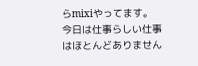らmixiやってます。
今日は仕事らしい仕事はほとんどありません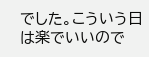でした。こういう日は楽でいいので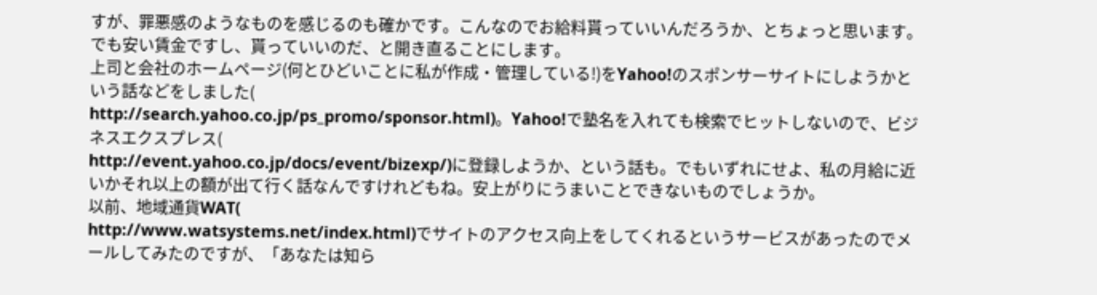すが、罪悪感のようなものを感じるのも確かです。こんなのでお給料貰っていいんだろうか、とちょっと思います。でも安い賃金ですし、貰っていいのだ、と開き直ることにします。
上司と会社のホームページ(何とひどいことに私が作成・管理している!)をYahoo!のスポンサーサイトにしようかという話などをしました(
http://search.yahoo.co.jp/ps_promo/sponsor.html)。Yahoo!で塾名を入れても検索でヒットしないので、ビジネスエクスプレス(
http://event.yahoo.co.jp/docs/event/bizexp/)に登録しようか、という話も。でもいずれにせよ、私の月給に近いかそれ以上の額が出て行く話なんですけれどもね。安上がりにうまいことできないものでしょうか。
以前、地域通貨WAT(
http://www.watsystems.net/index.html)でサイトのアクセス向上をしてくれるというサービスがあったのでメールしてみたのですが、「あなたは知ら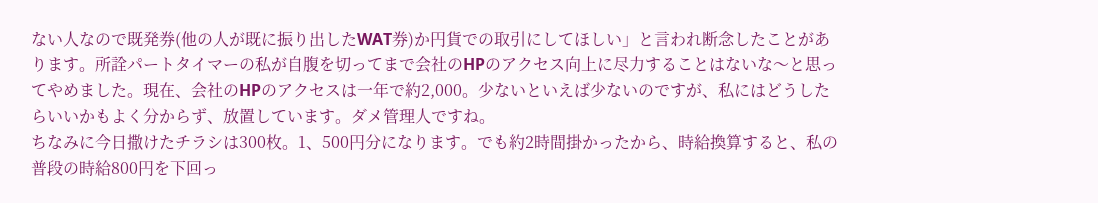ない人なので既発券(他の人が既に振り出したWAT券)か円貨での取引にしてほしい」と言われ断念したことがあります。所詮パートタイマーの私が自腹を切ってまで会社のHPのアクセス向上に尽力することはないな〜と思ってやめました。現在、会社のHPのアクセスは一年で約2,000。少ないといえば少ないのですが、私にはどうしたらいいかもよく分からず、放置しています。ダメ管理人ですね。
ちなみに今日撒けたチラシは300枚。1、500円分になります。でも約2時間掛かったから、時給換算すると、私の普段の時給800円を下回っ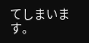てしまいます。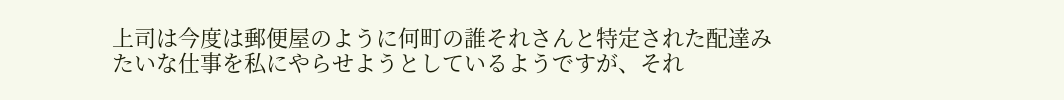上司は今度は郵便屋のように何町の誰それさんと特定された配達みたいな仕事を私にやらせようとしているようですが、それ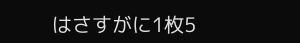はさすがに1枚5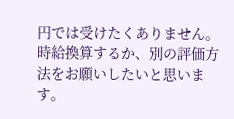円では受けたくありません。時給換算するか、別の評価方法をお願いしたいと思います。